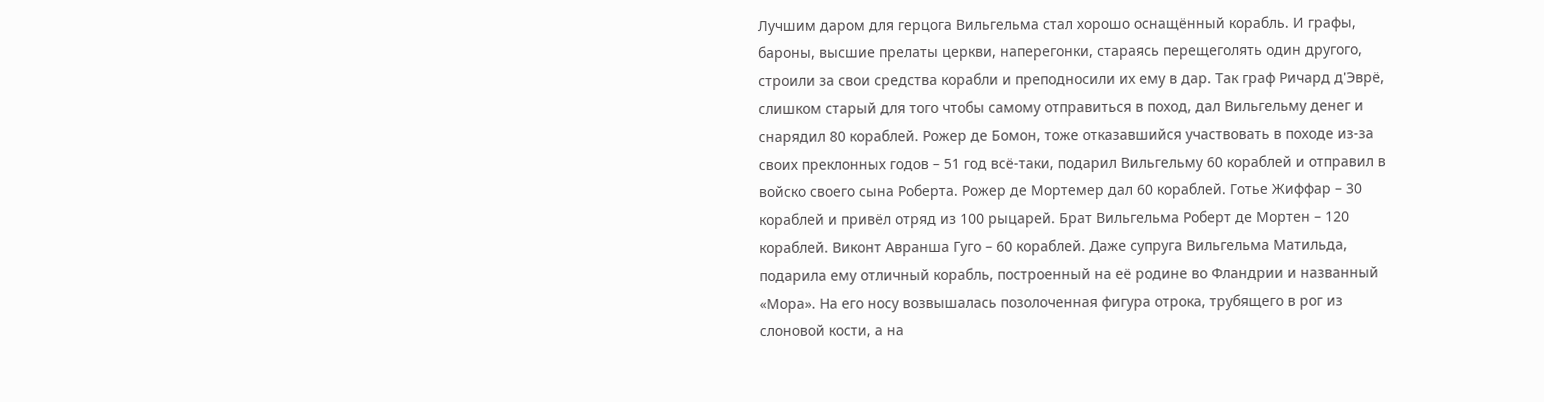Лучшим даром для герцога Вильгельма стал хорошо оснащённый корабль. И графы, бароны, высшие прелаты церкви, наперегонки, стараясь перещеголять один другого, строили за свои средства корабли и преподносили их ему в дар. Так граф Ричард д'Эврё, слишком старый для того чтобы самому отправиться в поход, дал Вильгельму денег и снарядил 80 кораблей. Рожер де Бомон, тоже отказавшийся участвовать в походе из-за своих преклонных годов – 51 год всё-таки, подарил Вильгельму 60 кораблей и отправил в войско своего сына Роберта. Рожер де Мортемер дал 60 кораблей. Готье Жиффар – 30 кораблей и привёл отряд из 100 рыцарей. Брат Вильгельма Роберт де Мортен – 120 кораблей. Виконт Авранша Гуго – 60 кораблей. Даже супруга Вильгельма Матильда, подарила ему отличный корабль, построенный на её родине во Фландрии и названный «Мора». На его носу возвышалась позолоченная фигура отрока, трубящего в рог из слоновой кости, а на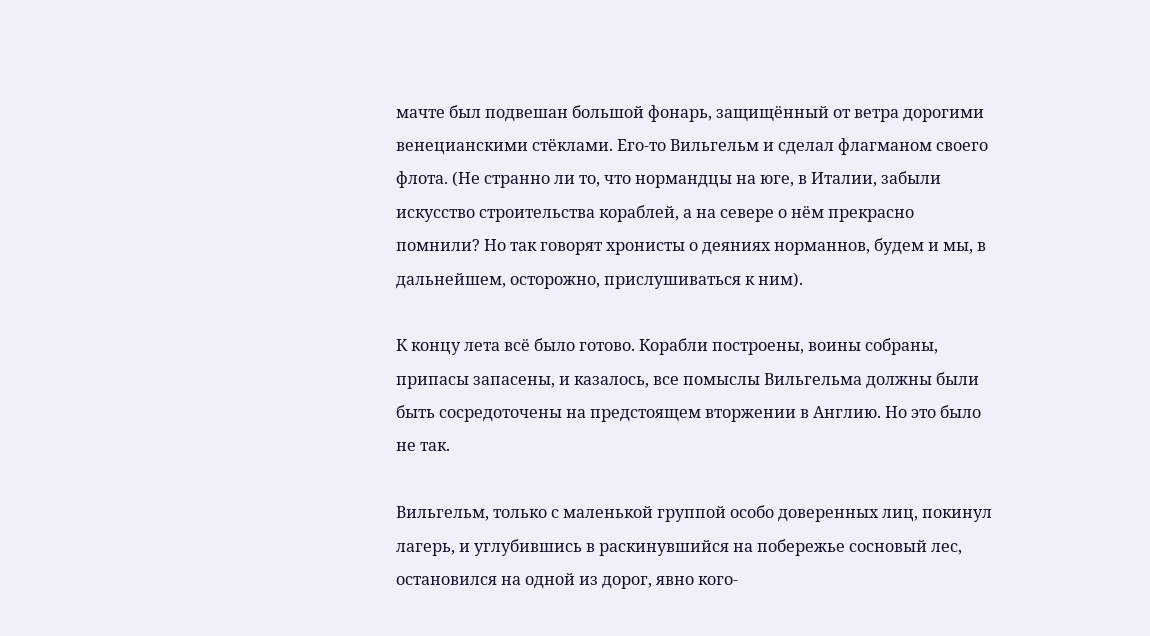мачте был подвешан большой фонарь, защищённый от ветра дорогими венецианскими стёклами. Его-то Вильгельм и сделал флагманом своего флота. (Не странно ли то, что нормандцы на юге, в Италии, забыли искусство строительства кораблей, а на севере о нём прекрасно помнили? Но так говорят хронисты о деяниях норманнов, будем и мы, в дальнейшем, осторожно, прислушиваться к ним).

К концу лета всё было готово. Корабли построены, воины собраны, припасы запасены, и казалось, все помыслы Вильгельма должны были быть сосредоточены на предстоящем вторжении в Англию. Но это было не так.

Вильгельм, только с маленькой группой особо доверенных лиц, покинул лагерь, и углубившись в раскинувшийся на побережье сосновый лес, остановился на одной из дорог, явно кого-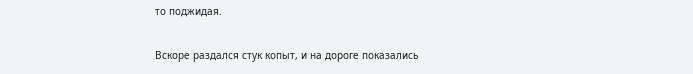то поджидая.

Вскоре раздался стук копыт, и на дороге показались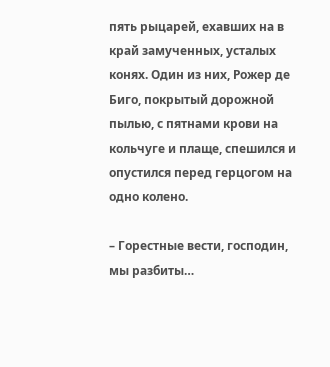пять рыцарей, ехавших на в край замученных, усталых конях. Один из них, Рожер де Биго, покрытый дорожной пылью, с пятнами крови на кольчуге и плаще, спешился и опустился перед герцогом на одно колено.

– Горестные вести, господин, мы разбиты…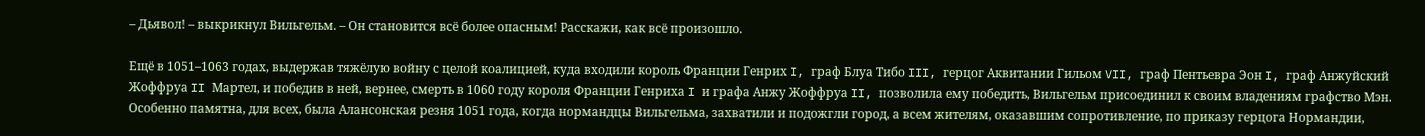– Дьявол! – выкрикнул Вильгельм. – Он становится всё более опасным! Расскажи, как всё произошло.

Ещё в 1051–1063 годах, выдержав тяжёлую войну с целой коалицией, куда входили король Франции Генрих I, граф Блуа Тибо III, герцог Аквитании Гильом VII, граф Пентьевра Эон I, граф Анжуйский Жоффруа II Мартел, и победив в ней, вернее, смерть в 1060 году короля Франции Генриха I и графа Анжу Жоффруа II, позволила ему победить, Вильгельм присоединил к своим владениям графство Мэн. Особенно памятна, для всех, была Алансонская резня 1051 года, когда нормандцы Вильгельма, захватили и подожгли город, а всем жителям, оказавшим сопротивление, по приказу герцога Нормандии,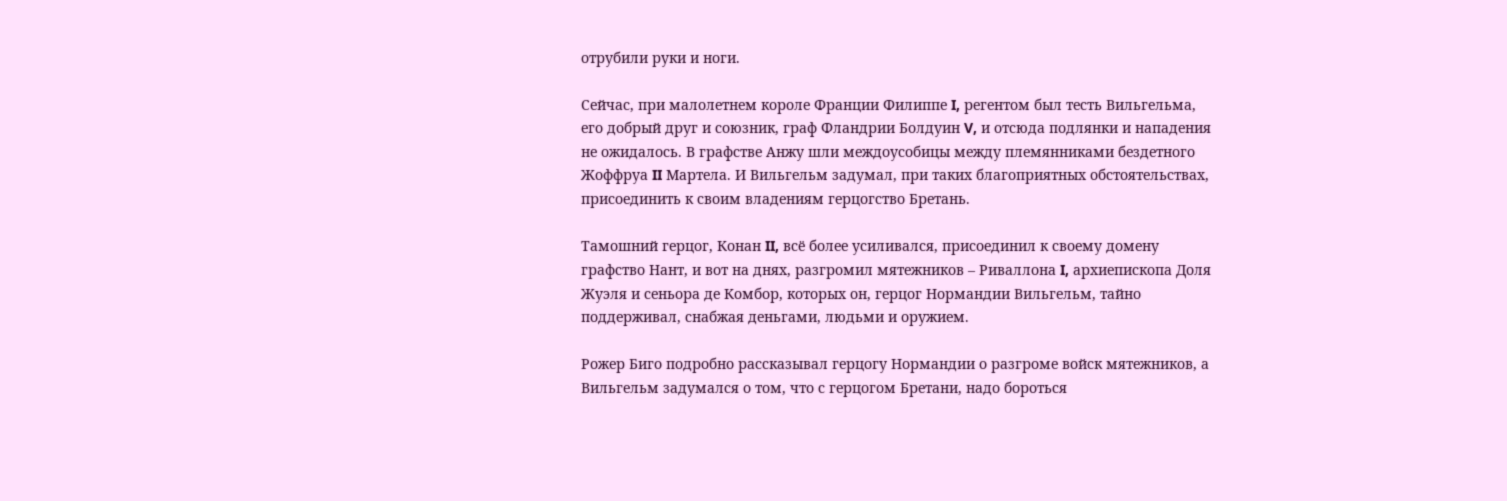отрубили руки и ноги.

Сейчас, при малолетнем короле Франции Филиппе I, регентом был тесть Вильгельма, его добрый друг и союзник, граф Фландрии Болдуин V, и отсюда подлянки и нападения не ожидалось. В графстве Анжу шли междоусобицы между племянниками бездетного Жоффруа II Мартела. И Вильгельм задумал, при таких благоприятных обстоятельствах, присоединить к своим владениям герцогство Бретань.

Тамошний герцог, Конан II, всё более усиливался, присоединил к своему домену графство Нант, и вот на днях, разгромил мятежников – Риваллона I, архиепископа Доля Жуэля и сеньора де Комбор, которых он, герцог Нормандии Вильгельм, тайно поддерживал, снабжая деньгами, людьми и оружием.

Рожер Биго подробно рассказывал герцогу Нормандии о разгроме войск мятежников, а Вильгельм задумался о том, что с герцогом Бретани, надо бороться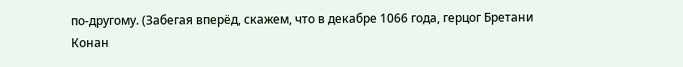по-другому. (Забегая вперёд, скажем, что в декабре 1066 года, герцог Бретани Конан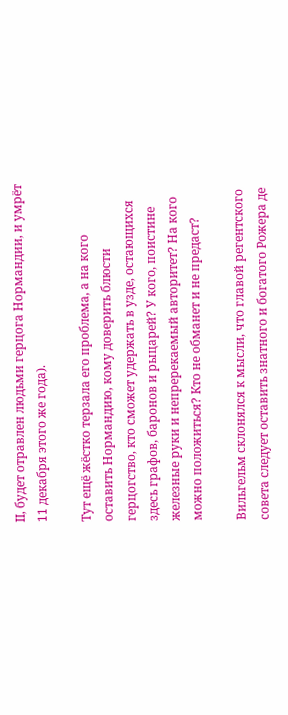II, будет отравлен людьми герцога Нормандии, и умрёт 11 декабря этого же года).

Тут ещё жёстко терзала его проблема, а на кого оставить Нормандию, кому доверить блюсти герцогство, кто сможет удержать в узде, остающихся здесь графов, баронов и рыцарей? У кого, поистине железные руки и непререкаемый авторитет? На кого можно положиться? Кто не обманет и не предаст?

Вильгельм склонялся к мысли, что главой регентского совета следует оставить знатного и богатого Рожера де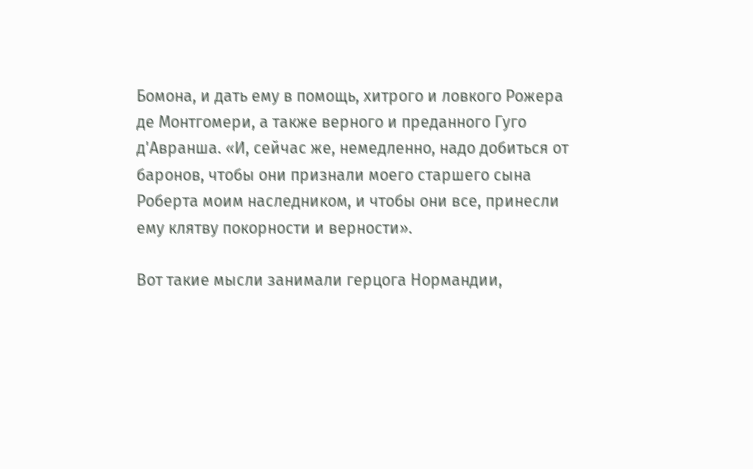Бомона, и дать ему в помощь, хитрого и ловкого Рожера де Монтгомери, а также верного и преданного Гуго д'Авранша. «И, сейчас же, немедленно, надо добиться от баронов, чтобы они признали моего старшего сына Роберта моим наследником, и чтобы они все, принесли ему клятву покорности и верности».

Вот такие мысли занимали герцога Нормандии,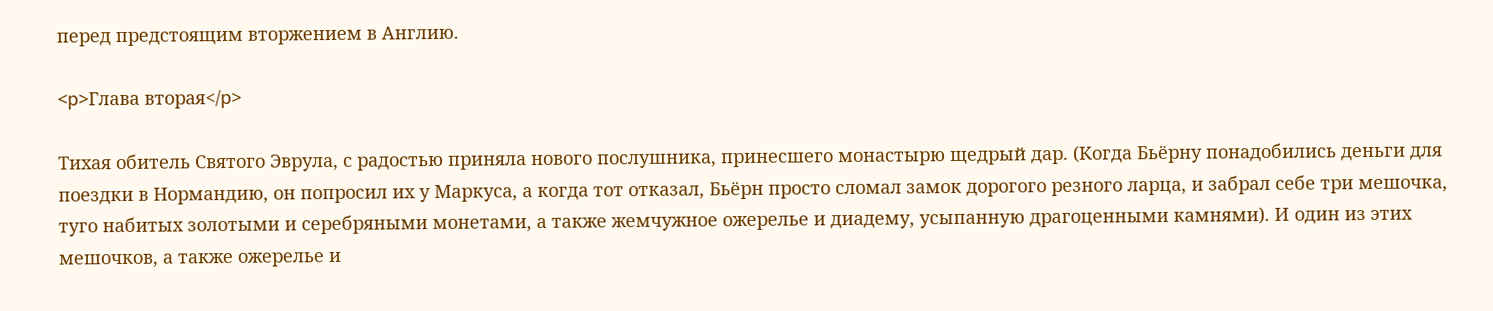перед предстоящим вторжением в Англию.

<p>Глава вторая</p>

Тихая обитель Святого Эврула, с радостью приняла нового послушника, принесшего монастырю щедрый дар. (Когда Бьёрну понадобились деньги для поездки в Нормандию, он попросил их у Маркуса, а когда тот отказал, Бьёрн просто сломал замок дорогого резного ларца, и забрал себе три мешочка, туго набитых золотыми и серебряными монетами, а также жемчужное ожерелье и диадему, усыпанную драгоценными камнями). И один из этих мешочков, а также ожерелье и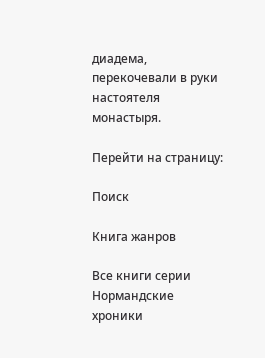диадема, перекочевали в руки настоятеля монастыря.

Перейти на страницу:

Поиск

Книга жанров

Все книги серии Нормандские хроники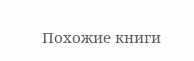Похожие книги